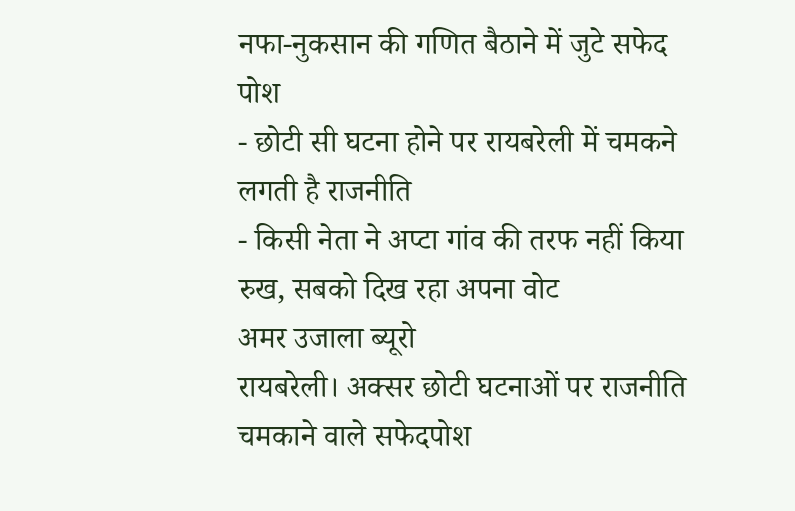नफा-नुकसान की गणित बैठाने में जुटे सफेद पोश
- छोटी सी घटना होने पर रायबरेली में चमकने लगती है राजनीति
- किसी नेता ने अप्टा गांव की तरफ नहीं किया रुख, सबको दिख रहा अपना वोट
अमर उजाला ब्यूरो
रायबरेली। अक्सर छोटी घटनाओं पर राजनीति चमकाने वाले सफेदपोश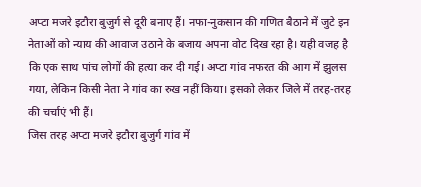अप्टा मजरे इटौरा बुजुर्ग से दूरी बनाए हैं। नफा-नुकसान की गणित बैठाने में जुटे इन नेताओं को न्याय की आवाज उठाने के बजाय अपना वोट दिख रहा है। यही वजह है कि एक साथ पांच लोगों की हत्या कर दी गई। अप्टा गांव नफरत की आग में झुलस गया, लेकिन किसी नेता ने गांव का रुख नहीं किया। इसको लेकर जिले में तरह-तरह की चर्चाएं भी हैं।
जिस तरह अप्टा मजरे इटौरा बुजुर्ग गांव में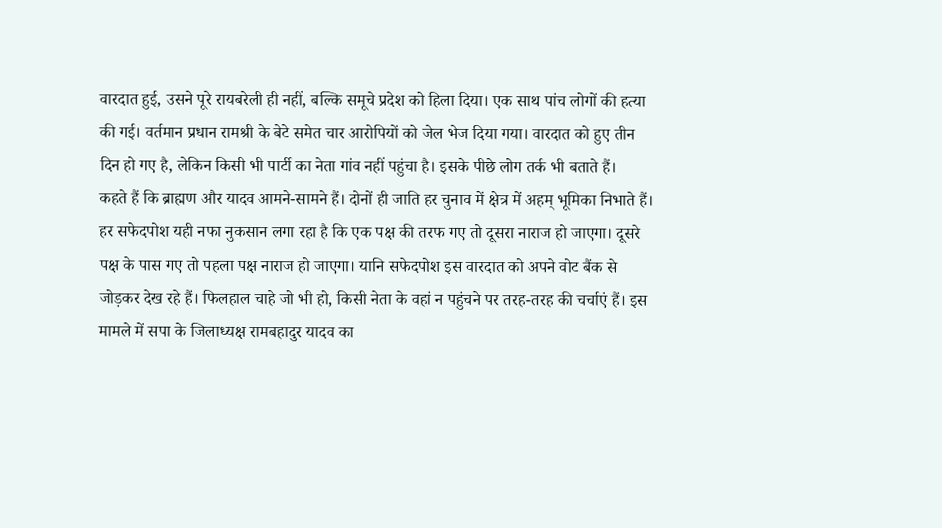वारदात हुई, उसने पूरे रायबरेली ही नहीं, बल्कि समूचे प्रदेश को हिला दिया। एक साथ पांच लोगों की हत्या की गई। वर्तमान प्रधान रामश्री के बेटे समेत चार आरोपियों को जेल भेज दिया गया। वारदात को हुए तीन दिन हो गए है, लेकिन किसी भी पार्टी का नेता गांव नहीं पहुंचा है। इसके पीछे लोग तर्क भी बताते हैं।
कहते हैं कि ब्राह्मण और यादव आमने-सामने हैं। दोनों ही जाति हर चुनाव में क्षेत्र में अहम् भूमिका निभाते हैं। हर सफेदपोश यही नफा नुकसान लगा रहा है कि एक पक्ष की तरफ गए तो दूसरा नाराज हो जाएगा। दूसरे पक्ष के पास गए तो पहला पक्ष नाराज हो जाएगा। यानि सफेदपोश इस वारदात को अपने वोट बैंक से जोड़कर देख रहे हैं। फिलहाल चाहे जो भी हो, किसी नेता के वहां न पहुंचने पर तरह-तरह की चर्चाएं हैं। इस मामले में सपा के जिलाध्यक्ष रामबहादुर यादव का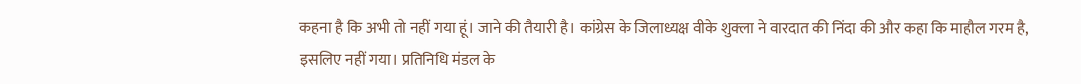कहना है कि अभी तो नहीं गया हूं। जाने की तैयारी है। कांग्रेस के जिलाध्यक्ष वीके शुक्ला ने वारदात की निंदा की और कहा कि माहौल गरम है, इसलिए नहीं गया। प्रतिनिधि मंडल के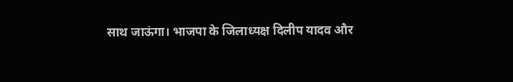साथ जाऊंगा। भाजपा के जिलाध्यक्ष दिलीप यादव और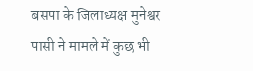बसपा के जिलाध्यक्ष मुनेश्वर पासी ने मामले में कुछ भी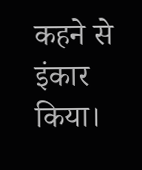कहने से इंकार किया।